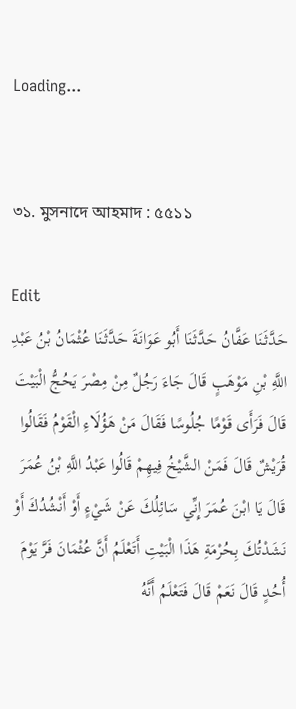Loading...


৩১. মুসনাদে আহমাদ : ৫৫১১

Edit
حَدَّثَنَا عَفَّانُ حَدَّثَنَا أَبُو عَوَانَةَ حَدَّثَنَا عُثْمَانُ بْنُ عَبْدِ اللَّهِ بْنِ مَوْهَبٍ قَالَ جَاءَ رَجُلٌ مِنْ مِصْرَ يَحُجُّ الْبَيْتَ قَالَ فَرَأَى قَوْمًا جُلُوسًا فَقَالَ مَنْ هَؤُلَاءِ الْقَوْمُ فَقَالُوا قُرَيْشٌ قَالَ فَمَنْ الشَّيْخُ فِيهِمْ قَالُوا عَبْدُ اللَّهِ بْنُ عُمَرَ قَالَ يَا ابْنَ عُمَرَ إِنِّي سَائِلُكَ عَنْ شَيْءٍ أَوْ أَنْشُدُكَ أَوْ نَشَدْتُكَ بِحُرْمَةِ هَذَا الْبَيْتِ أَتَعْلَمُ أَنَّ عُثْمَانَ فَرَّ يَوْمَ أُحُدٍ قَالَ نَعَمْ قَالَ فَتَعْلَمُ أَنَّهُ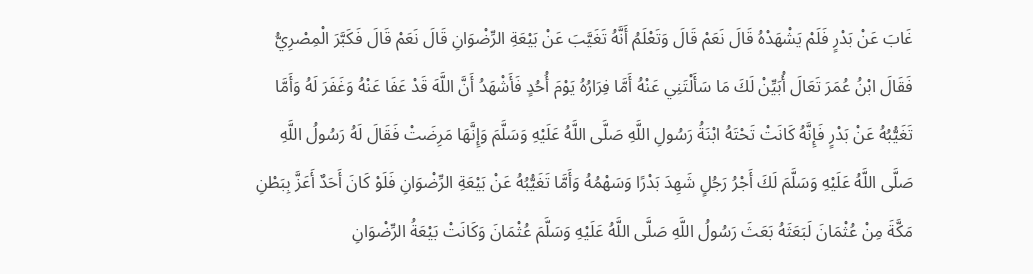غَابَ عَنْ بَدْرٍ فَلَمْ يَشْهَدْهُ قَالَ نَعَمْ قَالَ وَتَعْلَمُ أَنَّهُ تَغَيَّبَ عَنْ بَيْعَةِ الرِّضْوَانِ قَالَ نَعَمْ قَالَ فَكَبَّرَ الْمِصْرِيُّ فَقَالَ ابْنُ عُمَرَ تَعَالَ أُبَيِّنْ لَكَ مَا سَأَلْتَنِي عَنْهُ أَمَّا فِرَارُهُ يَوْمَ أُحُدٍ فَأَشْهَدُ أَنَّ اللَّهَ قَدْ عَفَا عَنْهُ وَغَفَرَ لَهُ وَأَمَّا تَغَيُّبُهُ عَنْ بَدْرٍ فَإِنَّهُ كَانَتْ تَحْتَهُ ابْنَةُ رَسُولِ اللَّهِ صَلَّى اللَّهُ عَلَيْهِ وَسَلَّمَ وَإِنَّهَا مَرِضَتْ فَقَالَ لَهُ رَسُولُ اللَّهِ صَلَّى اللَّهُ عَلَيْهِ وَسَلَّمَ لَكَ أَجْرُ رَجُلٍ شَهِدَ بَدْرًا وَسَهْمُهُ وَأَمَّا تَغَيُّبُهُ عَنْ بَيْعَةِ الرِّضْوَانِ فَلَوْ كَانَ أَحَدٌ أَعَزَّ بِبَطْنِ مَكَّةَ مِنْ عُثْمَانَ لَبَعَثَهُ بَعَثَ رَسُولُ اللَّهِ صَلَّى اللَّهُ عَلَيْهِ وَسَلَّمَ عُثْمَانَ وَكَانَتْ بَيْعَةُ الرِّضْوَانِ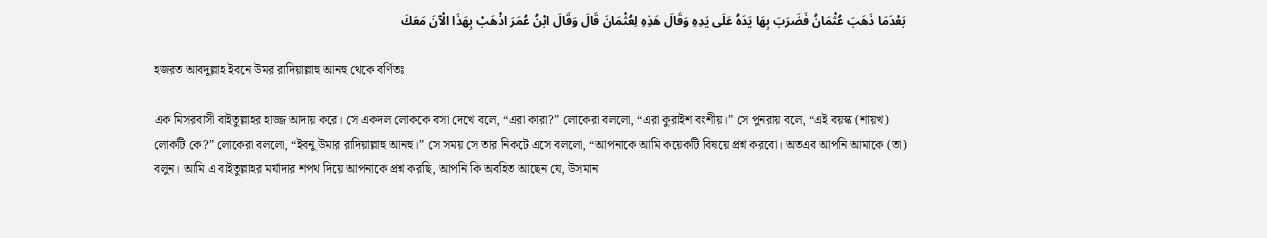بَعْدَمَا ذَهَبَ عُثْمَانُ فَضَرَبَ بِهَا يَدَهُ عَلَى يَدِهِ وَقَالَ هَذِهِ لِعُثْمَانَ قَالَ وَقَالَ ابْنُ عُمَرَ اذْهَبْ بِهَذَا الْآنَ مَعَكَ

হজরত আবদুল্লাহ ইবনে উমর রাদিয়াল্লাহু আনহু থেকে বর্ণিতঃ

এক মিসরবাসী বাইতুল্লাহর হাজ্জ আদায় করে। সে একদল লোককে বসা দেখে বলে, “এরা কারা?” লোকেরা বললো, “এরা কুরাইশ বংশীয়।” সে পুনরায় বলে, “এই বয়স্ক (শায়খ) লোকটি কে?” লোকেরা বললো, “ইবনু উমার রাদিয়াল্লাহু আনহু।” সে সময় সে তার নিকটে এসে বললো, “আপনাকে আমি কয়েকটি বিষয়ে প্রশ্ন করবো। অতএব আপনি আমাকে (তা) বলুন। আমি এ বাইতুল্লাহর মর্যাদার শপথ দিয়ে আপনাকে প্রশ্ন করছি, আপনি কি অবহিত আছেন যে, উসমান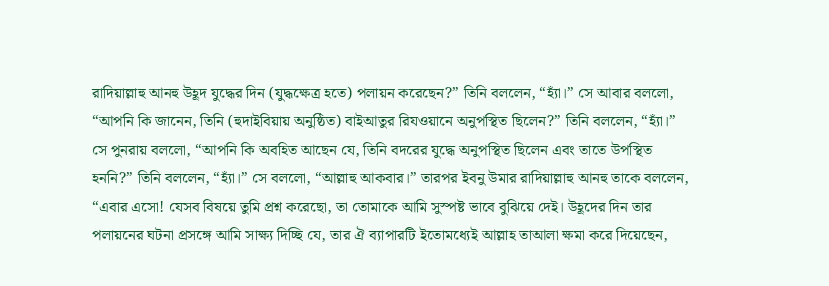রাদিয়াল্লাহু আনহু উহূদ যুদ্ধের দিন (যুদ্ধক্ষেত্র হতে) পলায়ন করেছেন?” তিনি বললেন, “হ্যাঁ।” সে আবার বললো, “আপনি কি জানেন, তিনি (হুদাইবিয়ায় অনুষ্ঠিত) বাইআতুর রিযওয়ানে অনুপস্থিত ছিলেন?” তিনি বললেন, “হ্যাঁ।” সে পুনরায় বললো, “আপনি কি অবহিত আছেন যে, তিনি বদরের যুদ্ধে অনুপস্থিত ছিলেন এবং তাতে উপস্থিত হননি?” তিনি বললেন, “হ্যাঁ।” সে বললো, “আল্লাহু আকবার।” তারপর ইবনু উমার রাদিয়াল্লাহু আনহু তাকে বললেন, “এবার এসো! যেসব বিষয়ে তুমি প্রশ্ন করেছো, তা তোমাকে আমি সুস্পষ্ট ভাবে বুঝিয়ে দেই। উহূদের দিন তার পলায়নের ঘটনা প্রসঙ্গে আমি সাক্ষ্য দিচ্ছি যে, তার ঐ ব্যাপারটি ইতোমধ্যেই আল্লাহ তাআলা ক্ষমা করে দিয়েছেন,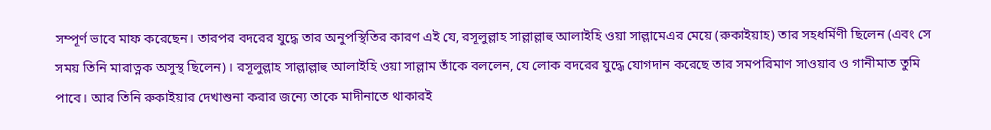সম্পূর্ণ ভাবে মাফ করেছেন। তারপর বদরের যুদ্ধে তার অনুপস্থিতির কারণ এই যে, রসূলুল্লাহ সাল্লাল্লাহু আলাইহি ওয়া সাল্লামেএর মেয়ে (রুকাইয়াহ) তার সহধর্মিণী ছিলেন (এবং সে সময় তিনি মারাত্নক অসুস্থ ছিলেন)। রসূলুল্লাহ সাল্লাল্লাহু আলাইহি ওয়া সাল্লাম তাঁকে বললেন, যে লোক বদরের যুদ্ধে যোগদান করেছে তার সমপরিমাণ সাওয়াব ও গানীমাত তুমি পাবে। আর তিনি রুকাইয়ার দেখাশুনা করার জন্যে তাকে মাদীনাতে থাকারই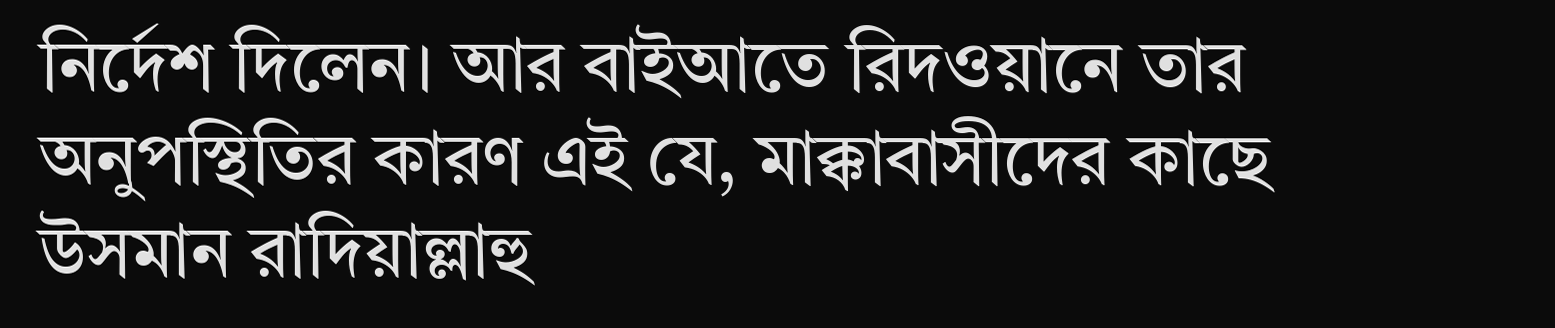নির্দেশ দিলেন। আর বাইআতে রিদওয়ানে তার অনুপস্থিতির কারণ এই যে, মাক্কাবাসীদের কাছে উসমান রাদিয়াল্লাহু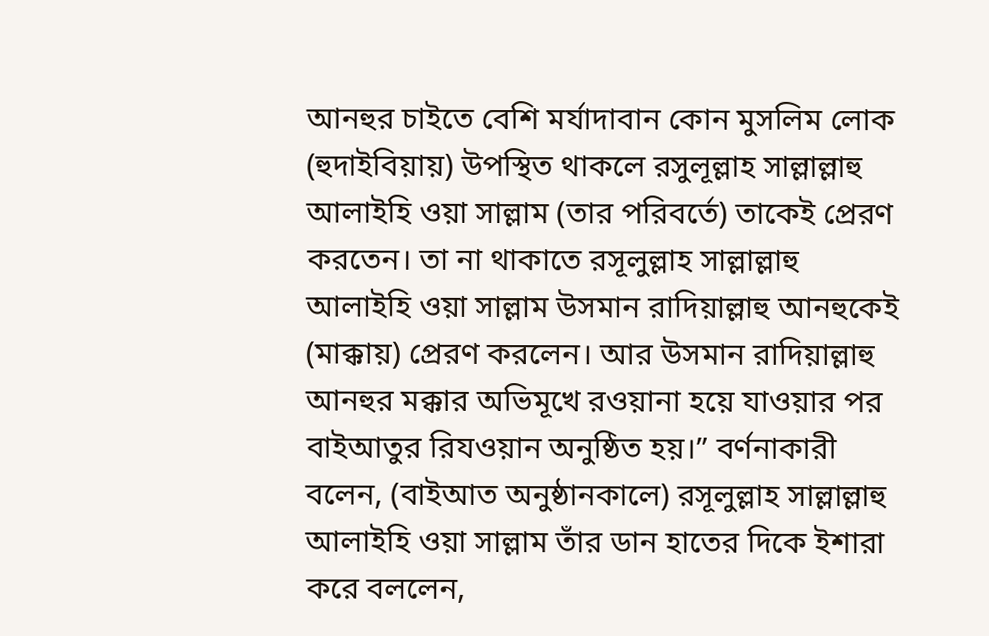আনহুর চাইতে বেশি মর্যাদাবান কোন মুসলিম লোক (হুদাইবিয়ায়) উপস্থিত থাকলে রসুলূল্লাহ সাল্লাল্লাহু আলাইহি ওয়া সাল্লাম (তার পরিবর্তে) তাকেই প্রেরণ করতেন। তা না থাকাতে রসূলুল্লাহ সাল্লাল্লাহু আলাইহি ওয়া সাল্লাম উসমান রাদিয়াল্লাহু আনহুকেই (মাক্কায়) প্রেরণ করলেন। আর উসমান রাদিয়াল্লাহু আনহুর মক্কার অভিমূখে রওয়ানা হয়ে যাওয়ার পর বাইআতুর রিযওয়ান অনুষ্ঠিত হয়।” বর্ণনাকারী বলেন, (বাইআত অনুষ্ঠানকালে) রসূলুল্লাহ সাল্লাল্লাহু আলাইহি ওয়া সাল্লাম তাঁর ডান হাতের দিকে ইশারা করে বললেন,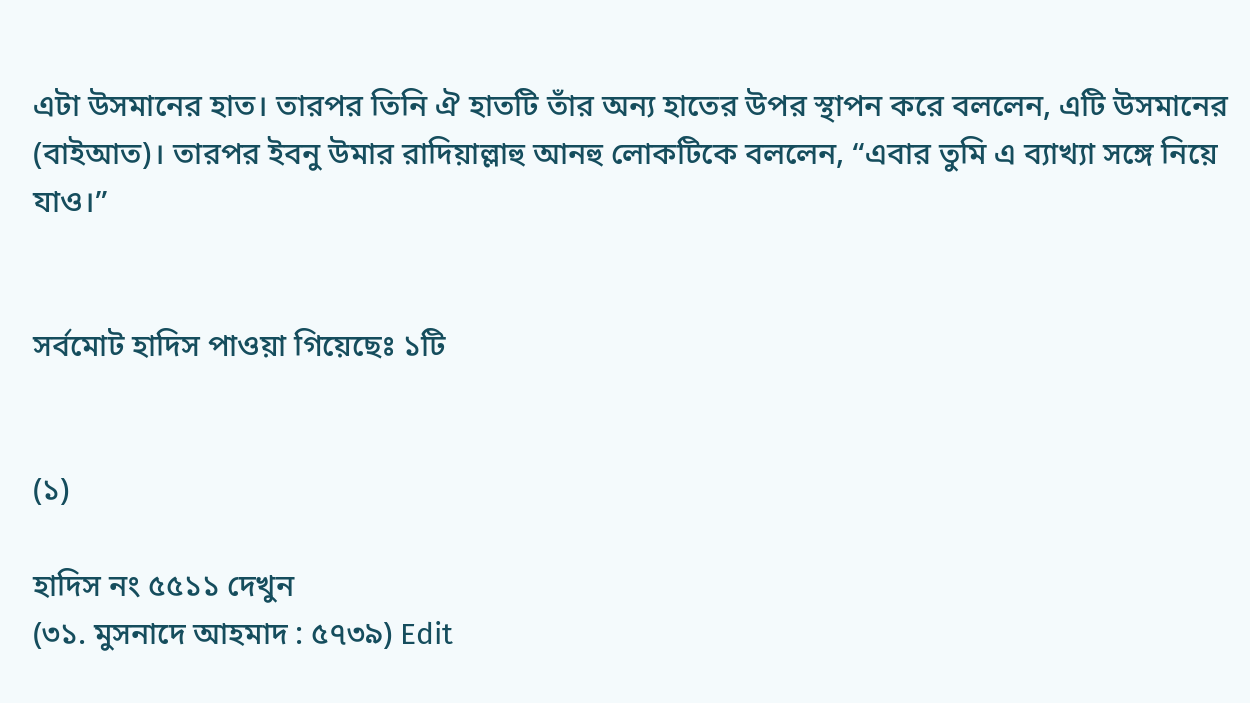এটা উসমানের হাত। তারপর তিনি ঐ হাতটি তাঁর অন্য হাতের উপর স্থাপন করে বললেন, এটি উসমানের (বাইআত)। তারপর ইবনু উমার রাদিয়াল্লাহু আনহু লোকটিকে বললেন, “এবার তুমি এ ব্যাখ্যা সঙ্গে নিয়ে যাও।”


সর্বমোট হাদিস পাওয়া গিয়েছেঃ ১টি


(১)

হাদিস নং ৫৫১১ দেখুন
(৩১. মুসনাদে আহমাদ : ৫৭৩৯) Edit